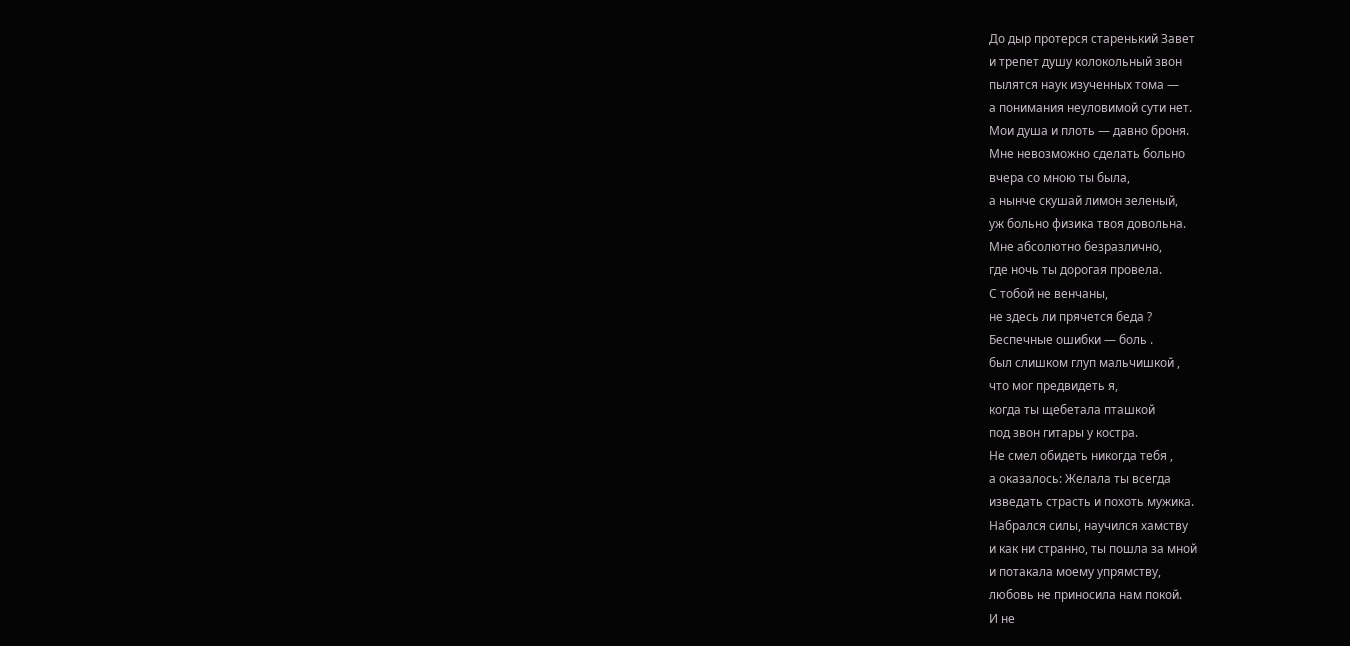До дыр протерся старенький Завет
и трепет душу колокольный звон
пылятся наук изученных тома —
а понимания неуловимой сути нет.
Мои душа и плоть — давно броня.
Мне невозможно сделать больно
вчера со мною ты была,
а нынче скушай лимон зеленый,
уж больно физика твоя довольна.
Мне абсолютно безразлично,
где ночь ты дорогая провела.
С тобой не венчаны,
не здесь ли прячется беда ?
Беспечные ошибки — боль .
был слишком глуп мальчишкой ,
что мог предвидеть я,
когда ты щебетала пташкой
под звон гитары у костра.
Не смел обидеть никогда тебя ,
а оказалось: Желала ты всегда
изведать страсть и похоть мужика.
Набрался силы, научился хамству
и как ни странно, ты пошла за мной
и потакала моему упрямству,
любовь не приносила нам покой.
И не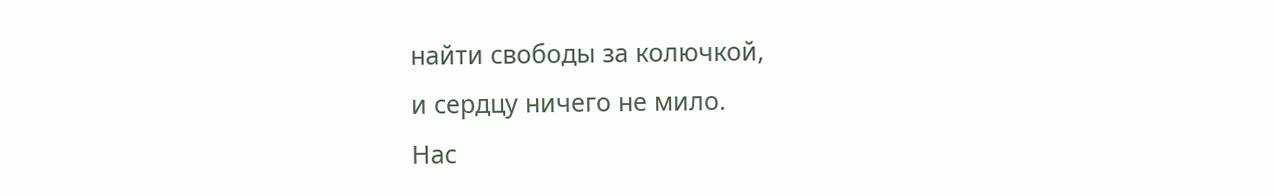найти свободы за колючкой,
и сердцу ничего не мило.
Нас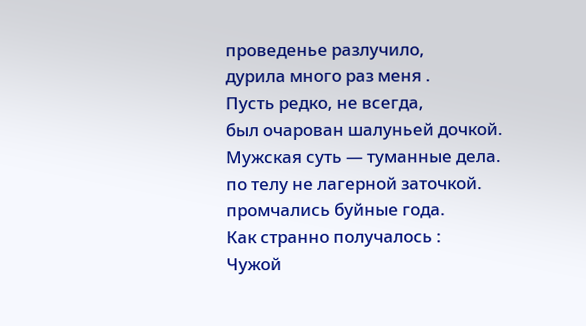проведенье разлучило,
дурила много раз меня .
Пусть редко, не всегда,
был очарован шалуньей дочкой.
Мужская суть — туманные дела.
по телу не лагерной заточкой.
промчались буйные года.
Как странно получалось :
Чужой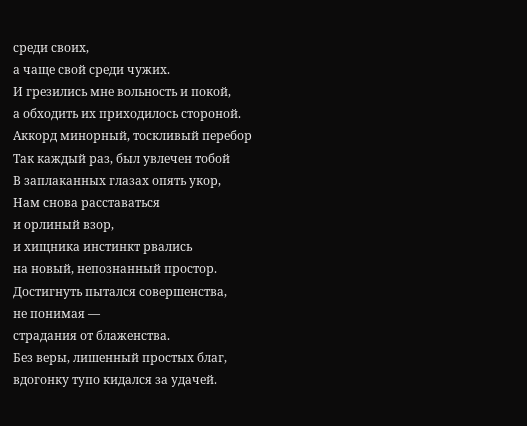среди своих,
а чаще свой среди чужих.
И грезились мне вольность и покой,
а обходить их приходилось стороной.
Аккорд минорный, тоскливый перебор
Так каждый раз, был увлечен тобой
В заплаканных глазах опять укор,
Нам снова расставаться
и орлиный взор,
и хищника инстинкт рвались
на новый, непознанный простор.
Достигнуть пытался совершенства,
не понимая —
страдания от блаженства.
Без веры, лишенный простых благ,
вдогонку тупо кидался за удачей.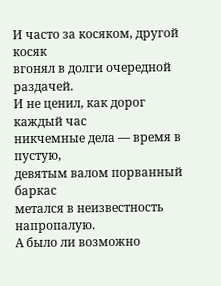И часто за косяком, другой косяк
вгонял в долги очередной раздачей.
И не ценил, как дорог каждый час
никчемные дела — время в пустую,
девятым валом порванный баркас
метался в неизвестность напропалую.
А было ли возможно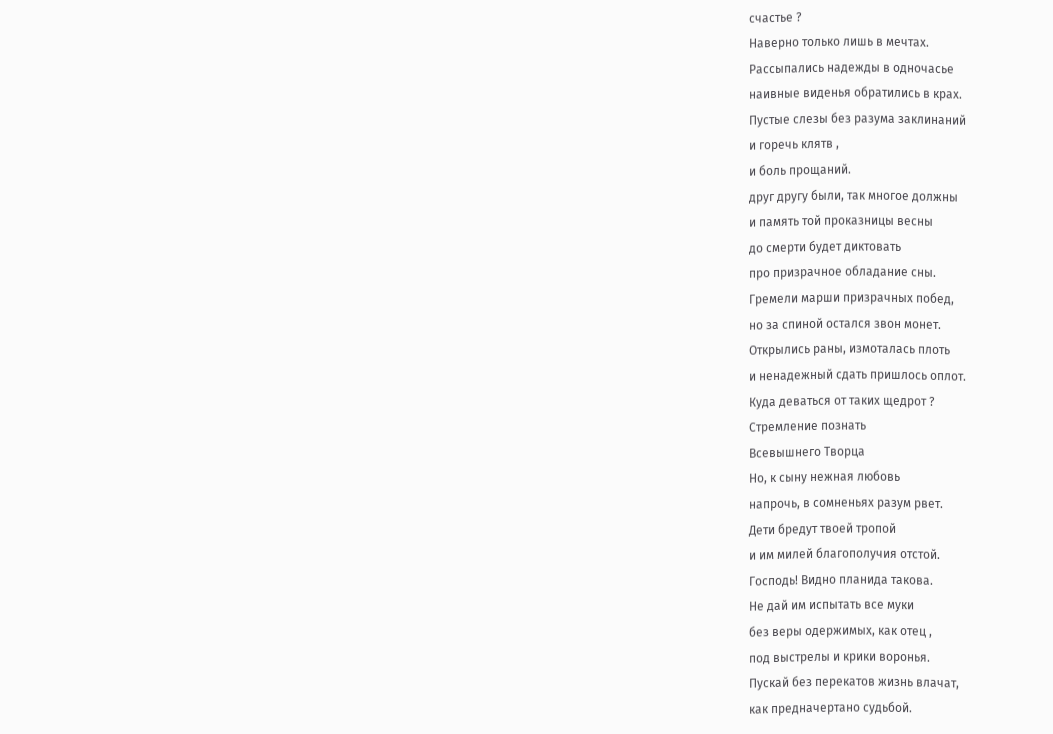счастье ?
Наверно только лишь в мечтах.
Рассыпались надежды в одночасье
наивные виденья обратились в крах.
Пустые слезы без разума заклинаний
и горечь клятв ,
и боль прощаний.
друг другу были, так многое должны
и память той проказницы весны
до смерти будет диктовать
про призрачное обладание сны.
Гремели марши призрачных побед,
но за спиной остался звон монет.
Открылись раны, измоталась плоть
и ненадежный сдать пришлось оплот.
Куда деваться от таких щедрот ?
Стремление познать
Всевышнего Творца
Но, к сыну нежная любовь
напрочь, в сомненьях разум рвет.
Дети бредут твоей тропой
и им милей благополучия отстой.
Господь! Видно планида такова.
Не дай им испытать все муки
без веры одержимых, как отец ,
под выстрелы и крики воронья.
Пускай без перекатов жизнь влачат,
как предначертано судьбой.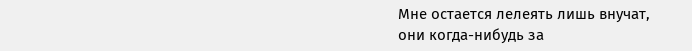Мне остается лелеять лишь внучат,
они когда-нибудь за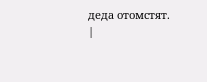деда отомстят.
|